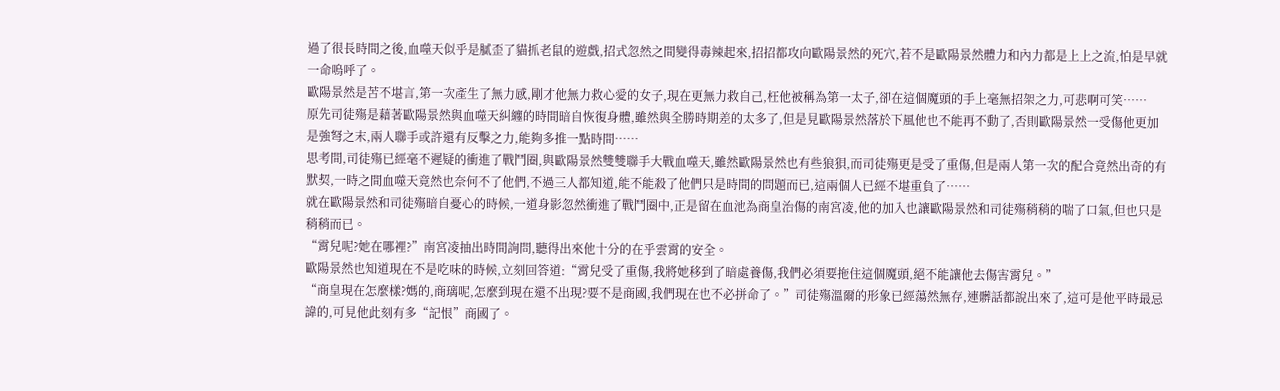過了很長時間之後,血噬天似乎是膩歪了貓抓老鼠的遊戲,招式忽然之間變得毒辣起來,招招都攻向歐陽景然的死穴,若不是歐陽景然體力和內力都是上上之流,怕是早就一命嗚呼了。
歐陽景然是苦不堪言,第一次產生了無力感,剛才他無力救心愛的女子,現在更無力救自己,枉他被稱為第一太子,卻在這個魔頭的手上毫無招架之力,可悲啊可笑……
原先司徒殤是藉著歐陽景然與血噬天糾纏的時間暗自恢復身體,雖然與全勝時期差的太多了,但是見歐陽景然落於下風他也不能再不動了,否則歐陽景然一受傷他更加是強弩之末,兩人聯手或許還有反擊之力,能夠多推一點時間……
思考間,司徒殤已經毫不遲疑的衝進了戰鬥圈,與歐陽景然雙雙聯手大戰血噬天,雖然歐陽景然也有些狼狽,而司徒殤更是受了重傷,但是兩人第一次的配合竟然出奇的有默契,一時之間血噬天竟然也奈何不了他們,不過三人都知道,能不能殺了他們只是時間的問題而已,這兩個人已經不堪重負了……
就在歐陽景然和司徒殤暗自憂心的時候,一道身影忽然衝進了戰鬥圈中,正是留在血池為商皇治傷的南宮凌,他的加入也讓歐陽景然和司徒殤稍稍的喘了口氣,但也只是稍稍而已。
“霄兒呢?她在哪裡?”南宮凌抽出時間詢問,聽得出來他十分的在乎雲霄的安全。
歐陽景然也知道現在不是吃味的時候,立刻回答道:“霄兒受了重傷,我將她移到了暗處養傷,我們必須要拖住這個魔頭,絕不能讓他去傷害霄兒。”
“商皇現在怎麼樣?媽的,商璃呢,怎麼到現在還不出現?要不是商國,我們現在也不必拼命了。”司徒殤溫爾的形象已經蕩然無存,連髒話都說出來了,這可是他平時最忌諱的,可見他此刻有多“記恨”商國了。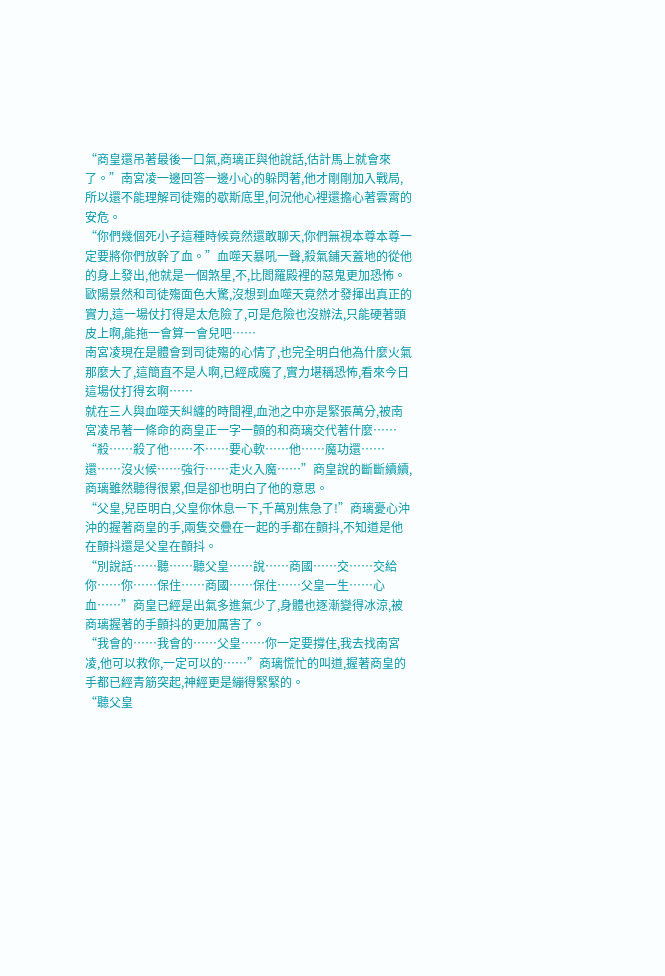“商皇還吊著最後一口氣,商璃正與他說話,估計馬上就會來了。”南宮凌一邊回答一邊小心的躲閃著,他才剛剛加入戰局,所以還不能理解司徒殤的歇斯底里,何況他心裡還擔心著雲霄的安危。
“你們幾個死小子這種時候竟然還敢聊天,你們無視本尊本尊一定要將你們放幹了血。”血噬天暴吼一聲,殺氣鋪天蓋地的從他的身上發出,他就是一個煞星,不,比閻羅殿裡的惡鬼更加恐怖。
歐陽景然和司徒殤面色大驚,沒想到血噬天竟然才發揮出真正的實力,這一場仗打得是太危險了,可是危險也沒辦法,只能硬著頭皮上啊,能拖一會算一會兒吧……
南宮凌現在是體會到司徒殤的心情了,也完全明白他為什麼火氣那麼大了,這簡直不是人啊,已經成魔了,實力堪稱恐怖,看來今日這場仗打得玄啊……
就在三人與血噬天糾纏的時間裡,血池之中亦是緊張萬分,被南宮凌吊著一條命的商皇正一字一顫的和商璃交代著什麼……
“殺……殺了他……不……要心軟……他……魔功還……還……沒火候……強行……走火入魔……”商皇說的斷斷續續,商璃雖然聽得很累,但是卻也明白了他的意思。
“父皇,兒臣明白,父皇你休息一下,千萬別焦急了!”商璃憂心沖沖的握著商皇的手,兩隻交疊在一起的手都在顫抖,不知道是他在顫抖還是父皇在顫抖。
“別說話……聽……聽父皇……說……商國……交……交給你……你……保住……商國……保住……父皇一生……心血……”商皇已經是出氣多進氣少了,身體也逐漸變得冰涼,被商璃握著的手顫抖的更加厲害了。
“我會的……我會的……父皇……你一定要撐住,我去找南宮凌,他可以救你,一定可以的……”商璃慌忙的叫道,握著商皇的手都已經青筋突起,神經更是繃得緊緊的。
“聽父皇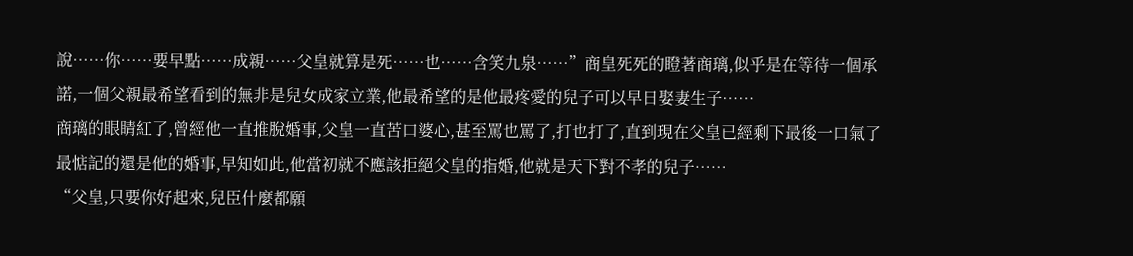說……你……要早點……成親……父皇就算是死……也……含笑九泉……”商皇死死的瞪著商璃,似乎是在等待一個承諾,一個父親最希望看到的無非是兒女成家立業,他最希望的是他最疼愛的兒子可以早日娶妻生子……
商璃的眼睛紅了,曾經他一直推脫婚事,父皇一直苦口婆心,甚至罵也罵了,打也打了,直到現在父皇已經剩下最後一口氣了最惦記的還是他的婚事,早知如此,他當初就不應該拒絕父皇的指婚,他就是天下對不孝的兒子……
“父皇,只要你好起來,兒臣什麼都願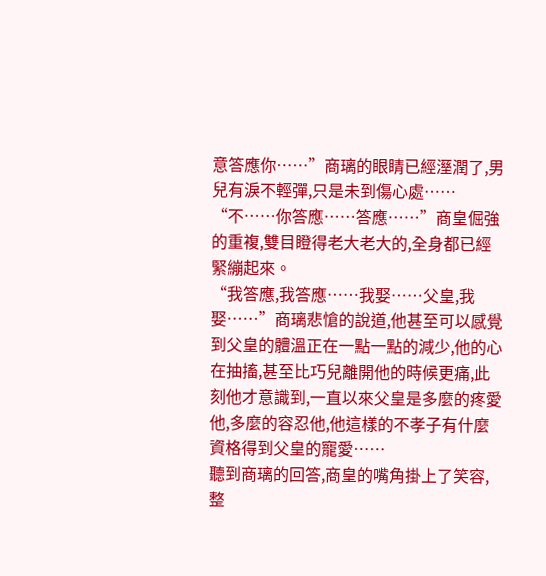意答應你……”商璃的眼睛已經溼潤了,男兒有淚不輕彈,只是未到傷心處……
“不……你答應……答應……”商皇倔強的重複,雙目瞪得老大老大的,全身都已經緊繃起來。
“我答應,我答應……我娶……父皇,我娶……”商璃悲愴的說道,他甚至可以感覺到父皇的體溫正在一點一點的減少,他的心在抽搐,甚至比巧兒離開他的時候更痛,此刻他才意識到,一直以來父皇是多麼的疼愛他,多麼的容忍他,他這樣的不孝子有什麼資格得到父皇的寵愛……
聽到商璃的回答,商皇的嘴角掛上了笑容,整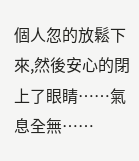個人忽的放鬆下來,然後安心的閉上了眼睛……氣息全無……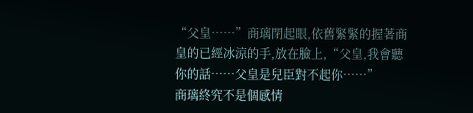“父皇……”商璃閉起眼,依舊緊緊的握著商皇的已經冰涼的手,放在臉上,“父皇,我會聽你的話……父皇是兒臣對不起你……”
商璃終究不是個感情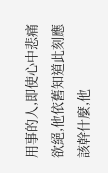用事的人,即使心中悲痛欲絕,他依舊知道此刻應該幹什麼,他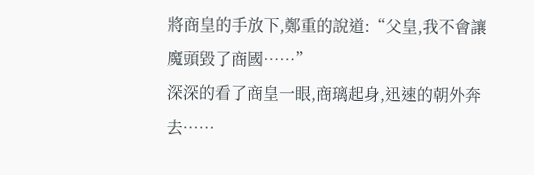將商皇的手放下,鄭重的說道:“父皇,我不會讓魔頭毀了商國……”
深深的看了商皇一眼,商璃起身,迅速的朝外奔去……